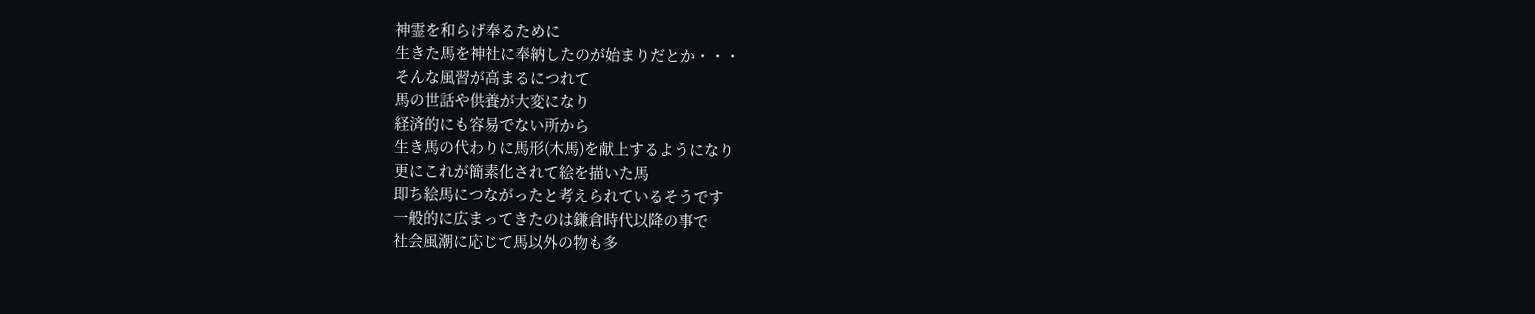神霊を和らげ奉るために
生きた馬を神社に奉納したのが始まりだとか・・・
そんな風習が高まるにつれて
馬の世話や供養が大変になり
経済的にも容易でない所から
生き馬の代わりに馬形(木馬)を献上するようになり
更にこれが簡素化されて絵を描いた馬
即ち絵馬につながったと考えられているそうです
一般的に広まってきたのは鎌倉時代以降の事で
社会風潮に応じて馬以外の物も多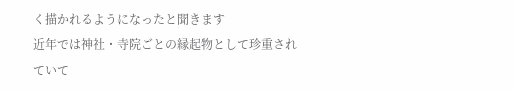く描かれるようになったと聞きます
近年では神社・寺院ごとの縁起物として珍重されていて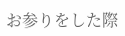お参りをした際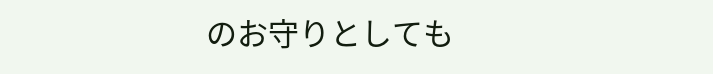のお守りとしても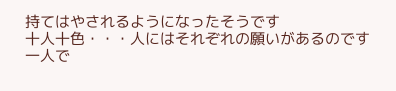持てはやされるようになったそうです
十人十色・・・人にはそれぞれの願いがあるのです
一人で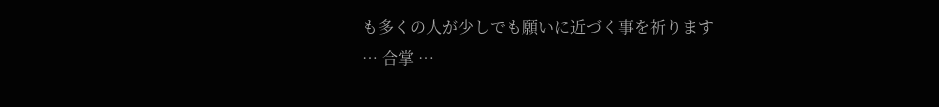も多くの人が少しでも願いに近づく事を祈ります
… 合掌 …